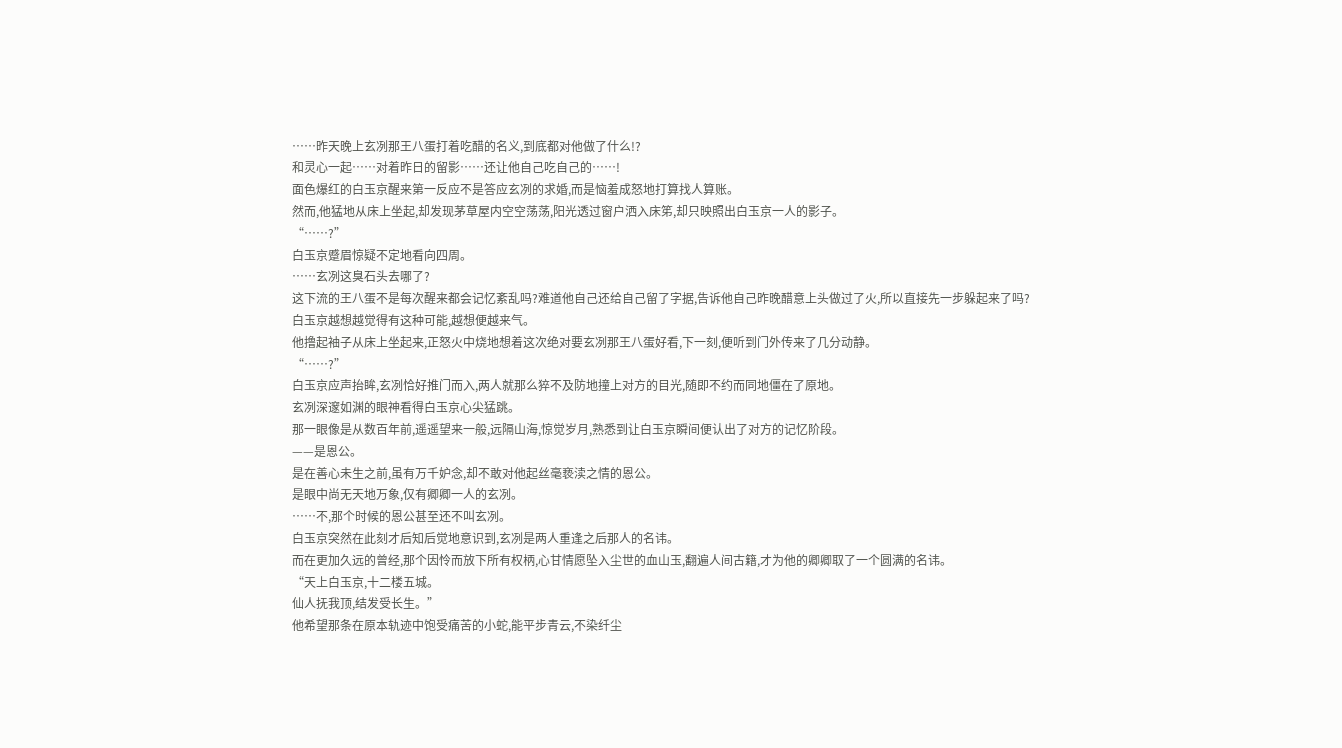……昨天晚上玄冽那王八蛋打着吃醋的名义,到底都对他做了什么!?
和灵心一起……对着昨日的留影……还让他自己吃自己的……!
面色爆红的白玉京醒来第一反应不是答应玄冽的求婚,而是恼羞成怒地打算找人算账。
然而,他猛地从床上坐起,却发现茅草屋内空空荡荡,阳光透过窗户洒入床笫,却只映照出白玉京一人的影子。
“……?”
白玉京蹙眉惊疑不定地看向四周。
……玄冽这臭石头去哪了?
这下流的王八蛋不是每次醒来都会记忆紊乱吗?难道他自己还给自己留了字据,告诉他自己昨晚醋意上头做过了火,所以直接先一步躲起来了吗?
白玉京越想越觉得有这种可能,越想便越来气。
他撸起袖子从床上坐起来,正怒火中烧地想着这次绝对要玄冽那王八蛋好看,下一刻,便听到门外传来了几分动静。
“……?”
白玉京应声抬眸,玄冽恰好推门而入,两人就那么猝不及防地撞上对方的目光,随即不约而同地僵在了原地。
玄冽深邃如渊的眼神看得白玉京心尖猛跳。
那一眼像是从数百年前,遥遥望来一般,远隔山海,惊觉岁月,熟悉到让白玉京瞬间便认出了对方的记忆阶段。
——是恩公。
是在善心未生之前,虽有万千妒念,却不敢对他起丝毫亵渎之情的恩公。
是眼中尚无天地万象,仅有卿卿一人的玄冽。
……不,那个时候的恩公甚至还不叫玄冽。
白玉京突然在此刻才后知后觉地意识到,玄冽是两人重逢之后那人的名讳。
而在更加久远的曾经,那个因怜而放下所有权柄,心甘情愿坠入尘世的血山玉,翻遍人间古籍,才为他的卿卿取了一个圆满的名讳。
“天上白玉京,十二楼五城。
仙人抚我顶,结发受长生。”
他希望那条在原本轨迹中饱受痛苦的小蛇,能平步青云,不染纤尘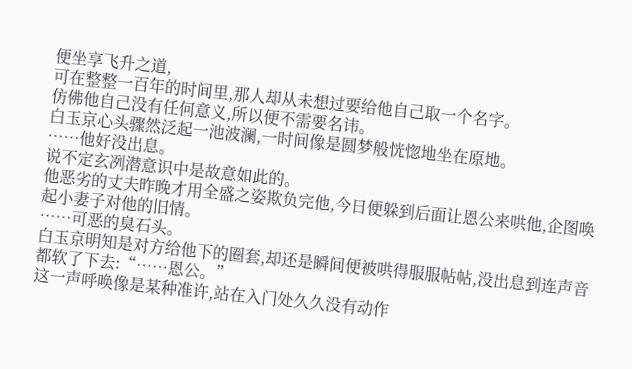便坐享飞升之道,
可在整整一百年的时间里,那人却从未想过要给他自己取一个名字。
仿佛他自己没有任何意义,所以便不需要名讳。
白玉京心头骤然泛起一池波澜,一时间像是圆梦般恍惚地坐在原地。
……他好没出息。
说不定玄冽潜意识中是故意如此的。
他恶劣的丈夫昨晚才用全盛之姿欺负完他,今日便躲到后面让恩公来哄他,企图唤起小妻子对他的旧情。
……可恶的臭石头。
白玉京明知是对方给他下的圈套,却还是瞬间便被哄得服服帖帖,没出息到连声音都软了下去:“……恩公。”
这一声呼唤像是某种准许,站在入门处久久没有动作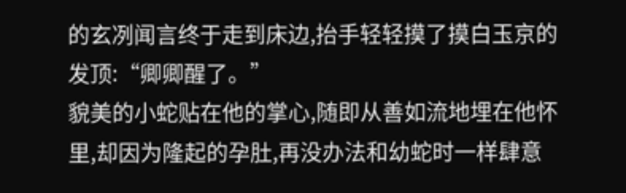的玄冽闻言终于走到床边,抬手轻轻摸了摸白玉京的发顶:“卿卿醒了。”
貌美的小蛇贴在他的掌心,随即从善如流地埋在他怀里,却因为隆起的孕肚,再没办法和幼蛇时一样肆意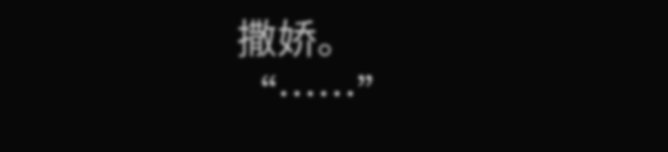撒娇。
“……”